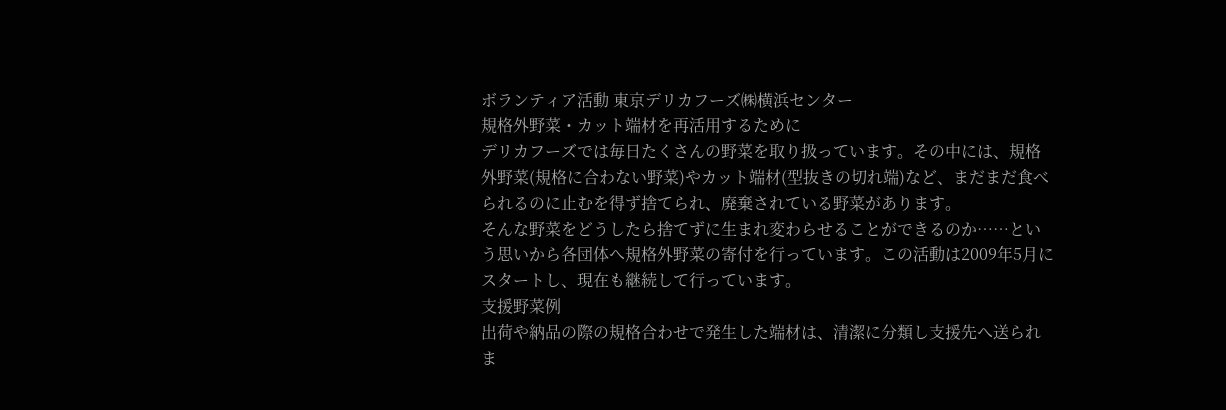ボランティア活動 東京デリカフーズ㈱横浜センター
規格外野菜・カット端材を再活用するために
デリカフーズでは毎日たくさんの野菜を取り扱っています。その中には、規格外野菜(規格に合わない野菜)やカット端材(型抜きの切れ端)など、まだまだ食べられるのに止むを得ず捨てられ、廃棄されている野菜があります。
そんな野菜をどうしたら捨てずに生まれ変わらせることができるのか……という思いから各団体へ規格外野菜の寄付を行っています。この活動は2009年5月にスタートし、現在も継続して行っています。
支援野菜例
出荷や納品の際の規格合わせで発生した端材は、清潔に分類し支援先へ送られま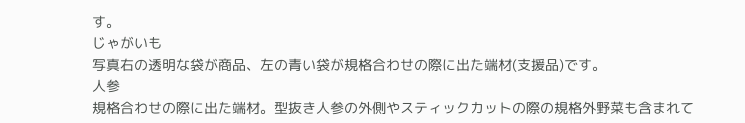す。
じゃがいも
写真右の透明な袋が商品、左の青い袋が規格合わせの際に出た端材(支援品)です。
人参
規格合わせの際に出た端材。型抜き人参の外側やスティックカットの際の規格外野菜も含まれて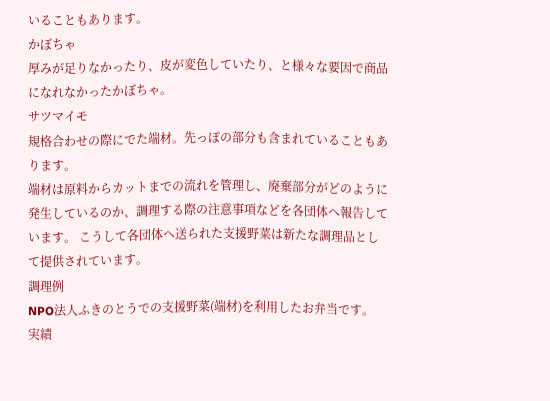いることもあります。
かぼちゃ
厚みが足りなかったり、皮が変色していたり、と様々な要因で商品になれなかったかぼちゃ。
サツマイモ
規格合わせの際にでた端材。先っぽの部分も含まれていることもあります。
端材は原料からカットまでの流れを管理し、廃棄部分がどのように発生しているのか、調理する際の注意事項などを各団体へ報告しています。 こうして各団体へ送られた支援野菜は新たな調理品として提供されています。
調理例
NPO法人ふきのとうでの支援野菜(端材)を利用したお弁当です。
実績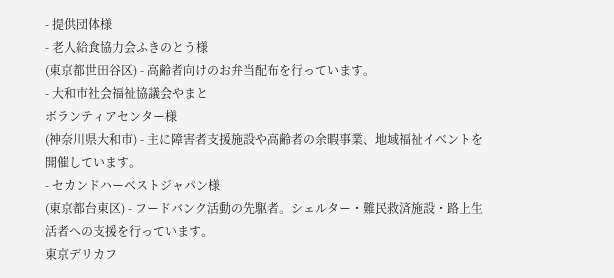- 提供団体様
- 老人給食協力会ふきのとう様
(東京都世田谷区) - 高齢者向けのお弁当配布を行っています。
- 大和市社会福祉協議会やまと
ボランティアセンター様
(神奈川県大和市) - 主に障害者支援施設や高齢者の余暇事業、地域福祉イベントを開催しています。
- セカンドハーベストジャパン様
(東京都台東区) - フードバンク活動の先駆者。シェルター・難民救済施設・路上生活者への支援を行っています。
東京デリカフ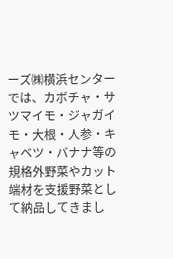ーズ㈱横浜センターでは、カボチャ・サツマイモ・ジャガイモ・大根・人参・キャベツ・バナナ等の規格外野菜やカット端材を支援野菜として納品してきまし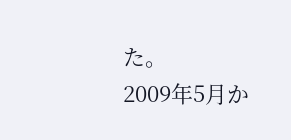た。
2009年5月か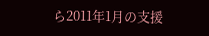ら2011年1月の支援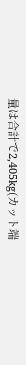量は合計で2,405kg(カット端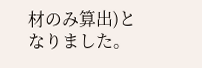材のみ算出)となりました。